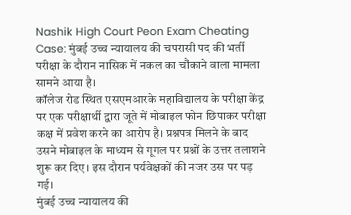Nashik High Court Peon Exam Cheating Case: मुंबई उच्च न्यायालय की चपरासी पद की भर्ती परीक्षा के दौरान नासिक में नकल का चौंकाने वाला मामला सामने आया है।
कॉलेज रोड स्थित एसएमआरके महाविद्यालय के परीक्षा केंद्र पर एक परीक्षार्थी द्वारा जूते में मोबाइल फोन छिपाकर परीक्षा कक्ष में प्रवेश करने का आरोप है। प्रश्नपत्र मिलने के बाद उसने मोबाइल के माध्यम से गूगल पर प्रश्नों के उत्तर तलाशने शुरू कर दिए। इस दौरान पर्यवेक्षकों की नजर उस पर पड़ गई।
मुंबई उच्च न्यायालय की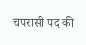चपरासी पद की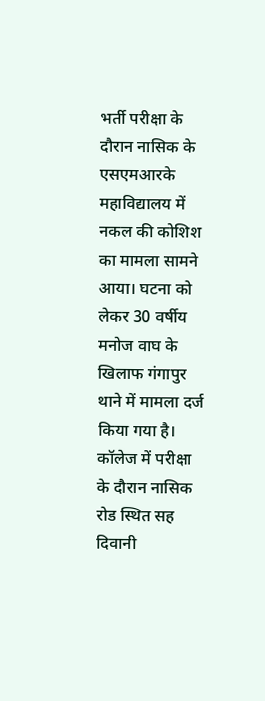भर्ती परीक्षा के दौरान नासिक के एसएमआरके महाविद्यालय में नकल की कोशिश का मामला सामने आया। घटना को लेकर 30 वर्षीय मनोज वाघ के खिलाफ गंगापुर थाने में मामला दर्ज किया गया है।
कॉलेज में परीक्षा के दौरान नासिक रोड स्थित सह दिवानी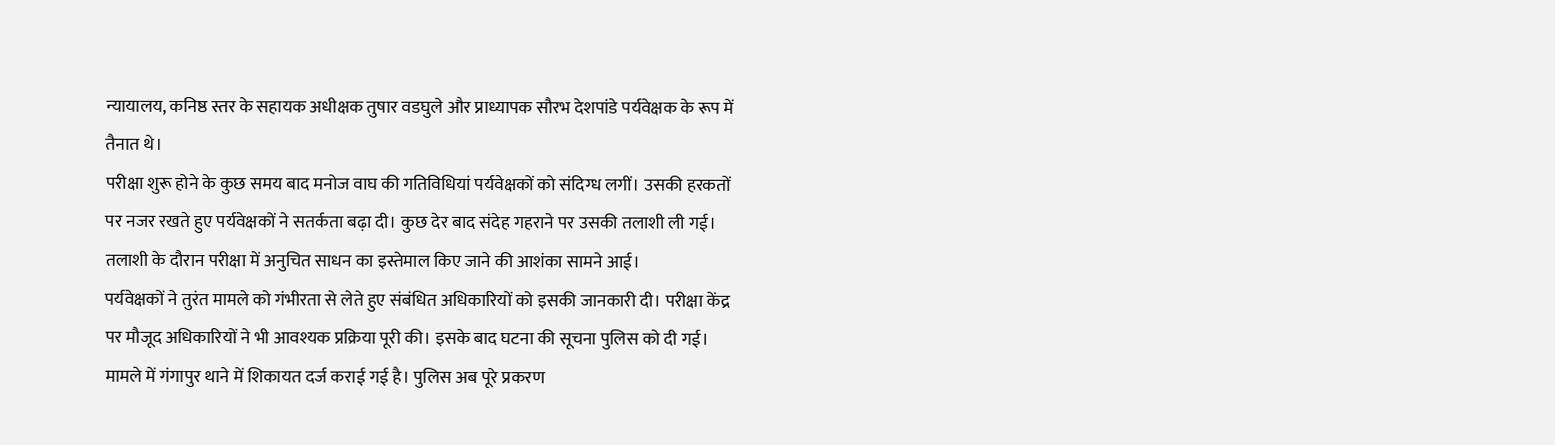न्यायालय, कनिष्ठ स्तर के सहायक अधीक्षक तुषार वडघुले और प्राध्यापक सौरभ देशपांडे पर्यवेक्षक के रूप में तैनात थे।
परीक्षा शुरू होने के कुछ समय बाद मनोज वाघ की गतिविधियां पर्यवेक्षकों को संदिग्ध लगीं। उसकी हरकतों पर नजर रखते हुए पर्यवेक्षकों ने सतर्कता बढ़ा दी। कुछ देर बाद संदेह गहराने पर उसकी तलाशी ली गई। तलाशी के दौरान परीक्षा में अनुचित साधन का इस्तेमाल किए जाने की आशंका सामने आई।
पर्यवेक्षकों ने तुरंत मामले को गंभीरता से लेते हुए संबंधित अधिकारियों को इसकी जानकारी दी। परीक्षा केंद्र पर मौजूद अधिकारियों ने भी आवश्यक प्रक्रिया पूरी की। इसके बाद घटना की सूचना पुलिस को दी गई।
मामले में गंगापुर थाने में शिकायत दर्ज कराई गई है। पुलिस अब पूरे प्रकरण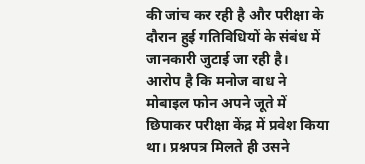की जांच कर रही है और परीक्षा के दौरान हुई गतिविधियों के संबंध में जानकारी जुटाई जा रही है।
आरोप है कि मनोज वाध ने मोबाइल फोन अपने जूते में छिपाकर परीक्षा केंद्र में प्रवेश किया था। प्रश्नपत्र मिलते ही उसने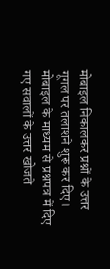मोबाइल निकालकर प्रश्नों के उत्तर गूगल पर तलाशने शुरू कर दिए।
मोबाइल के माध्यम से प्रश्नपत्र में दिए गए सवालों के उत्तर खोजते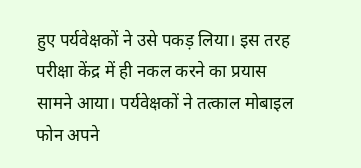हुए पर्यवेक्षकों ने उसे पकड़ लिया। इस तरह परीक्षा केंद्र में ही नकल करने का प्रयास सामने आया। पर्यवेक्षकों ने तत्काल मोबाइल फोन अपने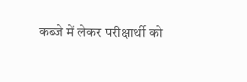कब्जे में लेकर परीक्षार्थी को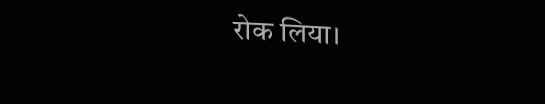रोक लिया।